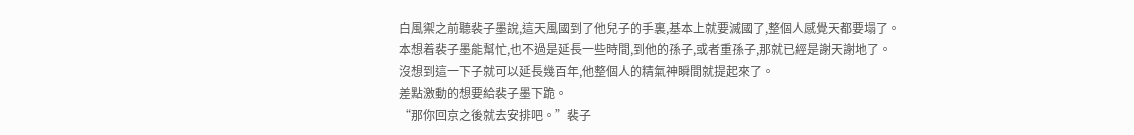白風禦之前聽裴子墨說,這天風國到了他兒子的手裏,基本上就要滅國了,整個人感覺天都要塌了。
本想着裴子墨能幫忙,也不過是延長一些時間,到他的孫子,或者重孫子,那就已經是謝天謝地了。
沒想到這一下子就可以延長幾百年,他整個人的精氣神瞬間就提起來了。
差點激動的想要給裴子墨下跪。
“那你回京之後就去安排吧。”裴子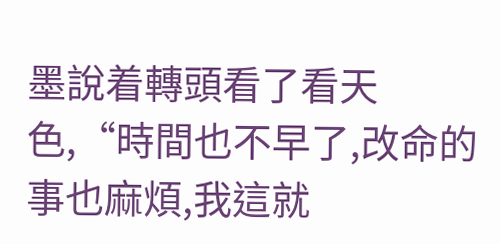墨說着轉頭看了看天色,“時間也不早了,改命的事也麻煩,我這就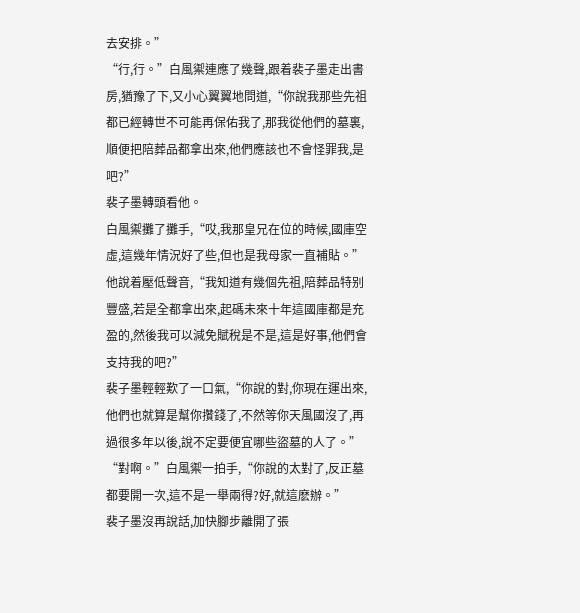去安排。”
“行,行。”白風禦連應了幾聲,跟着裴子墨走出書房,猶豫了下,又小心翼翼地問道,“你說我那些先祖都已經轉世不可能再保佑我了,那我從他們的墓裏,順便把陪葬品都拿出來,他們應該也不會怪罪我,是吧?”
裴子墨轉頭看他。
白風禦攤了攤手,“哎,我那皇兄在位的時候,國庫空虛,這幾年情況好了些,但也是我母家一直補貼。”他說着壓低聲音,“我知道有幾個先祖,陪葬品特别豐盛,若是全都拿出來,起碼未來十年這國庫都是充盈的,然後我可以減免賦稅是不是,這是好事,他們會支持我的吧?”
裴子墨輕輕歎了一口氣,“你說的對,你現在運出來,他們也就算是幫你攢錢了,不然等你天風國沒了,再過很多年以後,說不定要便宜哪些盜墓的人了。”
“對啊。”白風禦一拍手,“你說的太對了,反正墓都要開一次,這不是一舉兩得?好,就這麽辦。”
裴子墨沒再說話,加快腳步離開了張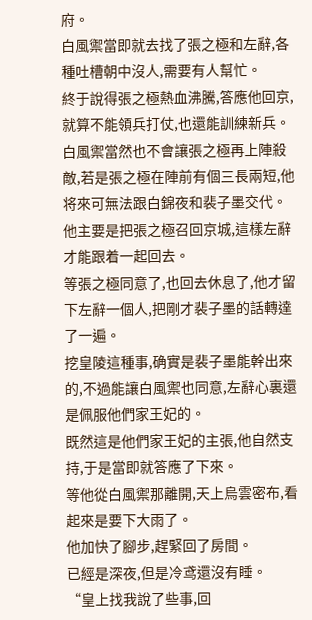府。
白風禦當即就去找了張之極和左辭,各種吐槽朝中沒人,需要有人幫忙。
終于說得張之極熱血沸騰,答應他回京,就算不能領兵打仗,也還能訓練新兵。
白風禦當然也不會讓張之極再上陣殺敵,若是張之極在陣前有個三長兩短,他将來可無法跟白錦夜和裴子墨交代。
他主要是把張之極召回京城,這樣左辭才能跟着一起回去。
等張之極同意了,也回去休息了,他才留下左辭一個人,把剛才裴子墨的話轉達了一遍。
挖皇陵這種事,确實是裴子墨能幹出來的,不過能讓白風禦也同意,左辭心裏還是佩服他們家王妃的。
既然這是他們家王妃的主張,他自然支持,于是當即就答應了下來。
等他從白風禦那離開,天上烏雲密布,看起來是要下大雨了。
他加快了腳步,趕緊回了房間。
已經是深夜,但是冷鸢還沒有睡。
“皇上找我說了些事,回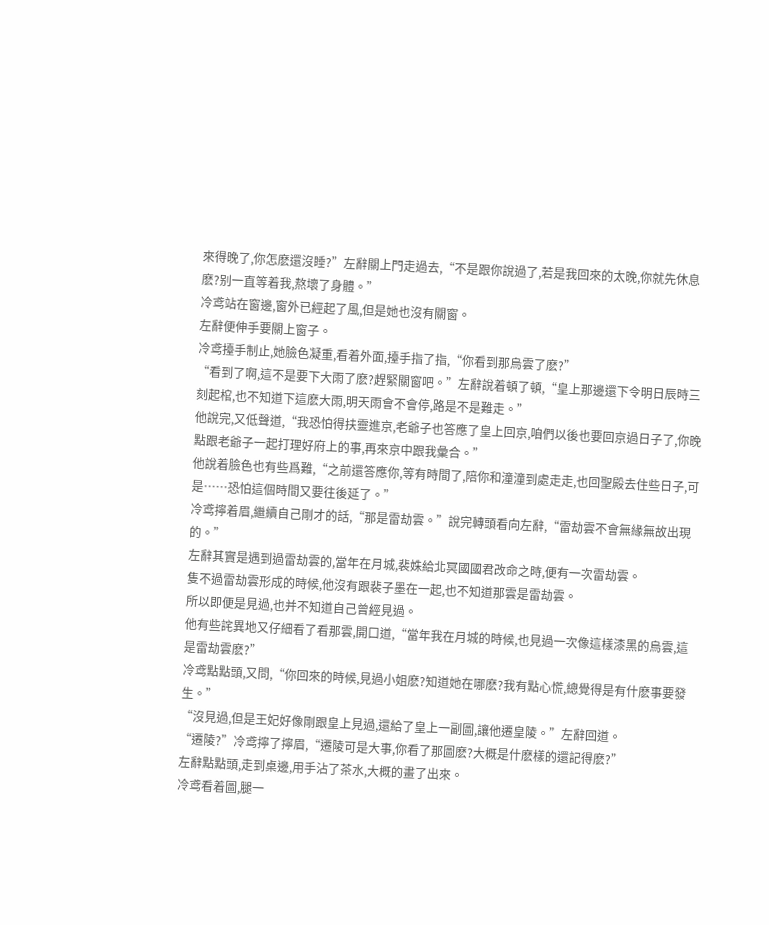來得晚了,你怎麽還沒睡?”左辭關上門走過去,“不是跟你說過了,若是我回來的太晚,你就先休息麽?别一直等着我,熬壞了身體。”
冷鸢站在窗邊,窗外已經起了風,但是她也沒有關窗。
左辭便伸手要關上窗子。
冷鸢擡手制止,她臉色凝重,看着外面,擡手指了指,“你看到那烏雲了麽?”
“看到了啊,這不是要下大雨了麽?趕緊關窗吧。”左辭說着頓了頓,“皇上那邊還下令明日辰時三刻起棺,也不知道下這麽大雨,明天雨會不會停,路是不是難走。”
他說完,又低聲道,“我恐怕得扶靈進京,老爺子也答應了皇上回京,咱們以後也要回京過日子了,你晚點跟老爺子一起打理好府上的事,再來京中跟我彙合。”
他說着臉色也有些爲難,“之前還答應你,等有時間了,陪你和潼潼到處走走,也回聖殿去住些日子,可是……恐怕這個時間又要往後延了。”
冷鸢擰着眉,繼續自己剛才的話,“那是雷劫雲。”說完轉頭看向左辭,“雷劫雲不會無緣無故出現的。”
左辭其實是遇到過雷劫雲的,當年在月城,裴姝給北冥國國君改命之時,便有一次雷劫雲。
隻不過雷劫雲形成的時候,他沒有跟裴子墨在一起,也不知道那雲是雷劫雲。
所以即便是見過,也并不知道自己曾經見過。
他有些詫異地又仔細看了看那雲,開口道,“當年我在月城的時候,也見過一次像這樣漆黑的烏雲,這是雷劫雲麽?”
冷鸢點點頭,又問,“你回來的時候,見過小姐麽?知道她在哪麽?我有點心慌,總覺得是有什麽事要發生。”
“沒見過,但是王妃好像剛跟皇上見過,還給了皇上一副圖,讓他遷皇陵。”左辭回道。
“遷陵?”冷鸢擰了擰眉,“遷陵可是大事,你看了那圖麽?大概是什麽樣的還記得麽?”
左辭點點頭,走到桌邊,用手沾了茶水,大概的畫了出來。
冷鸢看着圖,腿一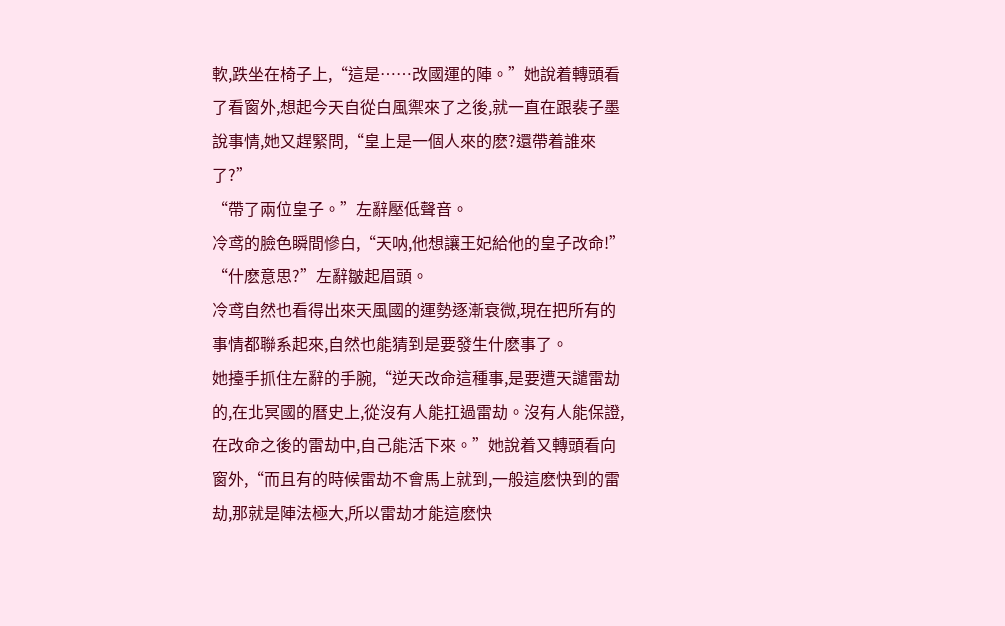軟,跌坐在椅子上,“這是……改國運的陣。”她說着轉頭看了看窗外,想起今天自從白風禦來了之後,就一直在跟裴子墨說事情,她又趕緊問,“皇上是一個人來的麽?還帶着誰來了?”
“帶了兩位皇子。”左辭壓低聲音。
冷鸢的臉色瞬間慘白,“天呐,他想讓王妃給他的皇子改命!”
“什麽意思?”左辭皺起眉頭。
冷鸢自然也看得出來天風國的運勢逐漸衰微,現在把所有的事情都聯系起來,自然也能猜到是要發生什麽事了。
她擡手抓住左辭的手腕,“逆天改命這種事,是要遭天譴雷劫的,在北冥國的曆史上,從沒有人能扛過雷劫。沒有人能保證,在改命之後的雷劫中,自己能活下來。”她說着又轉頭看向窗外,“而且有的時候雷劫不會馬上就到,一般這麽快到的雷劫,那就是陣法極大,所以雷劫才能這麽快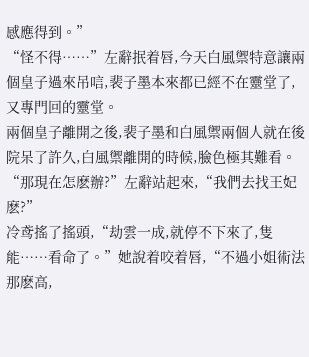感應得到。”
“怪不得……”左辭抿着唇,今天白風禦特意讓兩個皇子過來吊唁,裴子墨本來都已經不在靈堂了,又專門回的靈堂。
兩個皇子離開之後,裴子墨和白風禦兩個人就在後院呆了許久,白風禦離開的時候,臉色極其難看。
“那現在怎麽辦?”左辭站起來,“我們去找王妃麽?”
冷鸢搖了搖頭,“劫雲一成,就停不下來了,隻能……看命了。”她說着咬着唇,“不過小姐術法那麽高,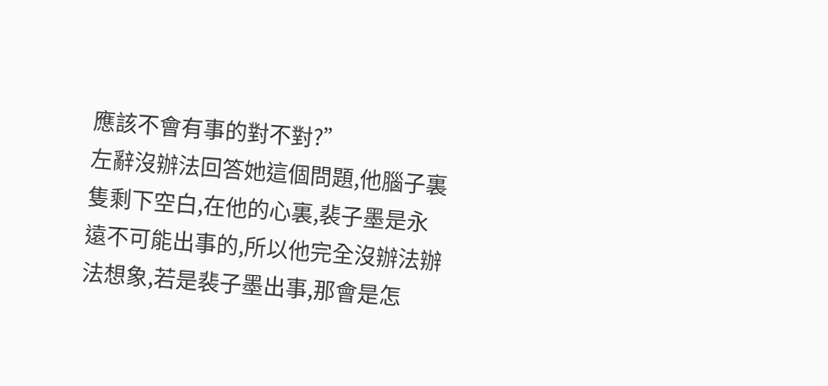應該不會有事的對不對?”
左辭沒辦法回答她這個問題,他腦子裏隻剩下空白,在他的心裏,裴子墨是永遠不可能出事的,所以他完全沒辦法辦法想象,若是裴子墨出事,那會是怎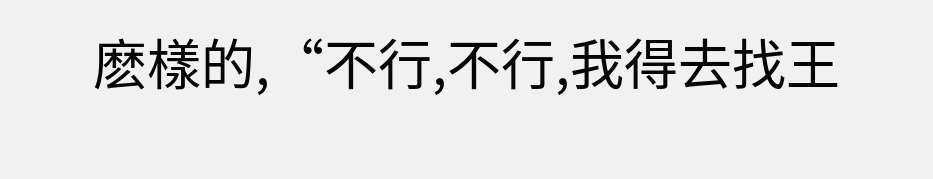麽樣的,“不行,不行,我得去找王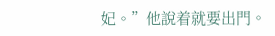妃。”他說着就要出門。